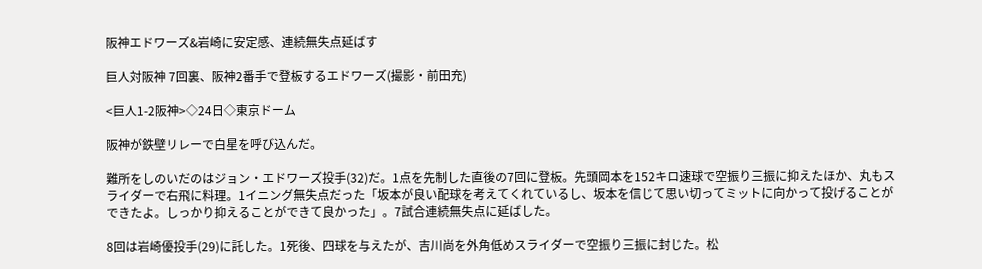阪神エドワーズ&岩崎に安定感、連続無失点延ばす

巨人対阪神 7回裏、阪神2番手で登板するエドワーズ(撮影・前田充)

<巨人1-2阪神>◇24日◇東京ドーム

阪神が鉄壁リレーで白星を呼び込んだ。

難所をしのいだのはジョン・エドワーズ投手(32)だ。1点を先制した直後の7回に登板。先頭岡本を152キロ速球で空振り三振に抑えたほか、丸もスライダーで右飛に料理。1イニング無失点だった「坂本が良い配球を考えてくれているし、坂本を信じて思い切ってミットに向かって投げることができたよ。しっかり抑えることができて良かった」。7試合連続無失点に延ばした。

8回は岩崎優投手(29)に託した。1死後、四球を与えたが、吉川尚を外角低めスライダーで空振り三振に封じた。松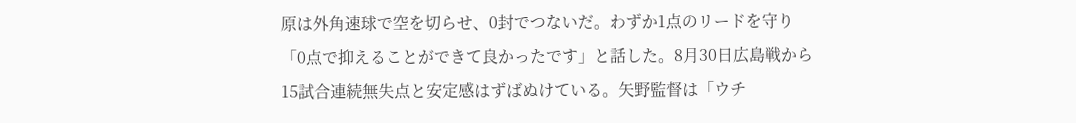原は外角速球で空を切らせ、0封でつないだ。わずか1点のリードを守り「0点で抑えることができて良かったです」と話した。8月30日広島戦から15試合連続無失点と安定感はずばぬけている。矢野監督は「ウチ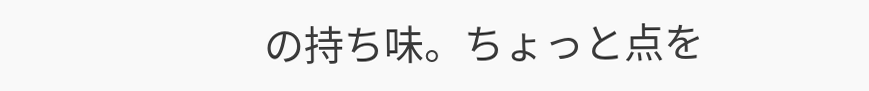の持ち味。ちょっと点を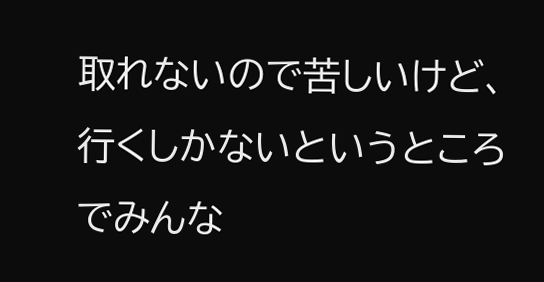取れないので苦しいけど、行くしかないというところでみんな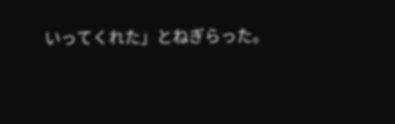いってくれた」とねぎらった。